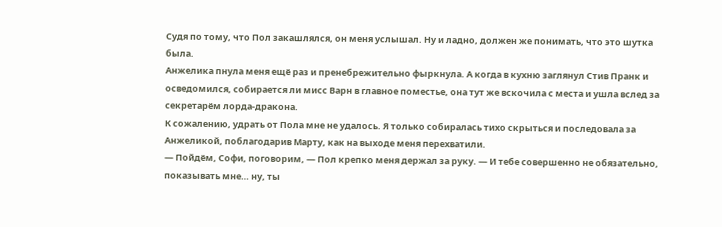Судя по тому, что Пол закашлялся, он меня услышал. Ну и ладно, должен же понимать, что это шутка была.
Анжелика пнула меня ещё раз и пренебрежительно фыркнула. А когда в кухню заглянул Стив Пранк и осведомился, собирается ли мисс Варн в главное поместье, она тут же вскочила с места и ушла вслед за секретарём лорда-дракона.
К сожалению, удрать от Пола мне не удалось. Я только собиралась тихо скрыться и последовала за Анжеликой, поблагодарив Марту, как на выходе меня перехватили.
— Пойдём, Софи, поговорим, — Пол крепко меня держал за руку. — И тебе совершенно не обязательно, показывать мне… ну, ты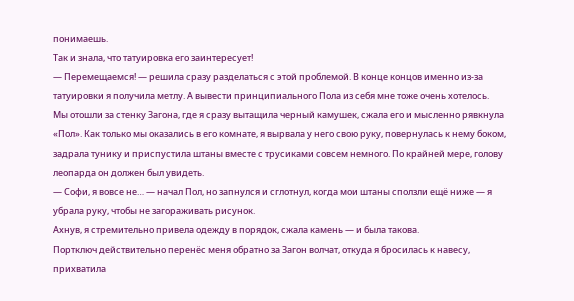понимаешь.
Так и знала, что татуировка его заинтересует!
— Перемещаемся! — решила сразу разделаться с этой проблемой. В конце концов именно из-за татуировки я получила метлу. А вывести принципиального Пола из себя мне тоже очень хотелось.
Мы отошли за стенку Загона, где я сразу вытащила черный камушек, сжала его и мысленно рявкнула «Пол». Как только мы оказались в его комнате, я вырвала у него свою руку, повернулась к нему боком, задрала тунику и приспустила штаны вместе с трусиками совсем немного. По крайней мере, голову леопарда он должен был увидеть.
— Софи, я вовсе не… — начал Пол, но запнулся и сглотнул, когда мои штаны сползли ещё ниже — я убрала руку, чтобы не загораживать рисунок.
Ахнув, я стремительно привела одежду в порядок, сжала камень — и была такова.
Портключ действительно перенёс меня обратно за Загон волчат, откуда я бросилась к навесу, прихватила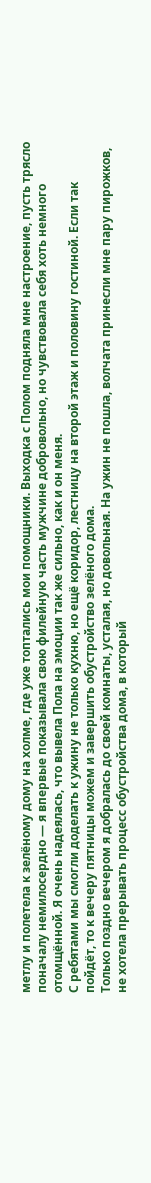метлу и полетела к зелёному дому на холме, где уже топтались мои помощники. Выходка с Полом подняла мне настроение, пусть трясло поначалу немилосердно — я впервые показывала свою филейную часть мужчине добровольно, но чувствовала себя хоть немного отомщённой. Я очень надеялась, что вывела Пола на эмоции так же сильно, как и он меня.
С ребятами мы смогли доделать к ужину не только кухню, но ещё коридор, лестницу на второй этаж и половину гостиной. Если так пойдёт, то к вечеру пятницы можем и завершить обустройство зелёного дома.
Только поздно вечером я добралась до своей комнаты, усталая, но довольная. На ужин не пошла, волчата принесли мне пару пирожков, не хотела прерывать процесс обустройства дома, в который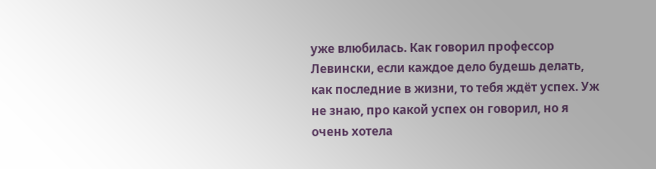уже влюбилась. Как говорил профессор Левински, если каждое дело будешь делать, как последние в жизни, то тебя ждёт успех. Уж не знаю, про какой успех он говорил, но я очень хотела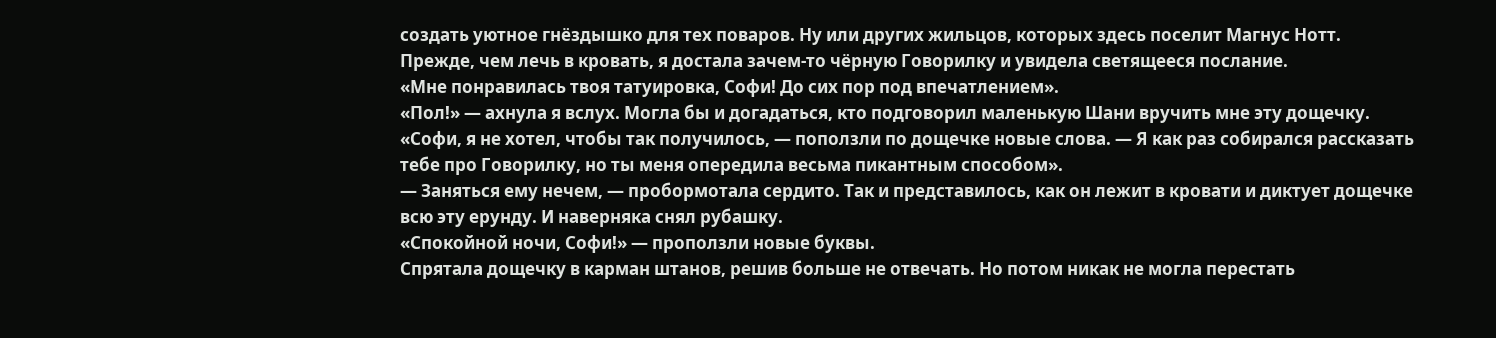создать уютное гнёздышко для тех поваров. Ну или других жильцов, которых здесь поселит Магнус Нотт.
Прежде, чем лечь в кровать, я достала зачем-то чёрную Говорилку и увидела светящееся послание.
«Мне понравилась твоя татуировка, Софи! До сих пор под впечатлением».
«Пол!» — ахнула я вслух. Могла бы и догадаться, кто подговорил маленькую Шани вручить мне эту дощечку.
«Софи, я не хотел, чтобы так получилось, — поползли по дощечке новые слова. — Я как раз собирался рассказать тебе про Говорилку, но ты меня опередила весьма пикантным способом».
— Заняться ему нечем, — пробормотала сердито. Так и представилось, как он лежит в кровати и диктует дощечке всю эту ерунду. И наверняка снял рубашку.
«Спокойной ночи, Софи!» — проползли новые буквы.
Спрятала дощечку в карман штанов, решив больше не отвечать. Но потом никак не могла перестать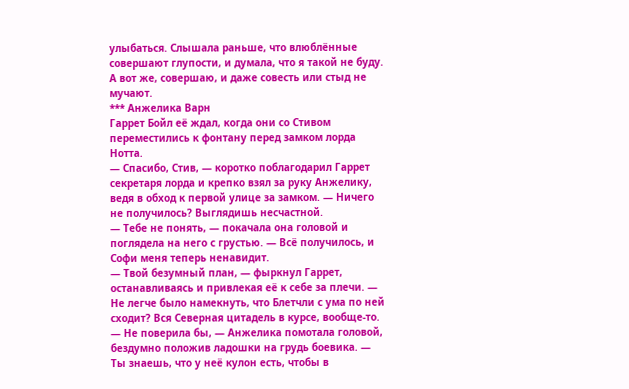улыбаться. Слышала раньше, что влюблённые совершают глупости, и думала, что я такой не буду. А вот же, совершаю, и даже совесть или стыд не мучают.
*** Анжелика Варн
Гаррет Бойл её ждал, когда они со Стивом переместились к фонтану перед замком лорда Нотта.
— Спасибо, Стив, — коротко поблагодарил Гаррет секретаря лорда и крепко взял за руку Анжелику, ведя в обход к первой улице за замком. — Ничего не получилось? Выглядишь несчастной.
— Тебе не понять, — покачала она головой и поглядела на него с грустью. — Всё получилось, и Софи меня теперь ненавидит.
— Твой безумный план, — фыркнул Гаррет, останавливаясь и привлекая её к себе за плечи. — Не легче было намекнуть, что Блетчли с ума по ней сходит? Вся Северная цитадель в курсе, вообще-то.
— Не поверила бы, — Анжелика помотала головой, бездумно положив ладошки на грудь боевика. — Ты знаешь, что у неё кулон есть, чтобы в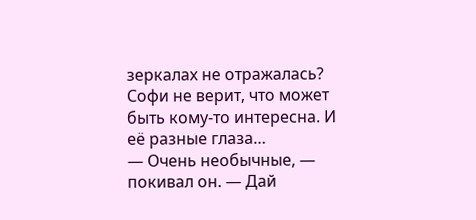зеркалах не отражалась? Софи не верит, что может быть кому-то интересна. И её разные глаза…
— Очень необычные, — покивал он. — Дай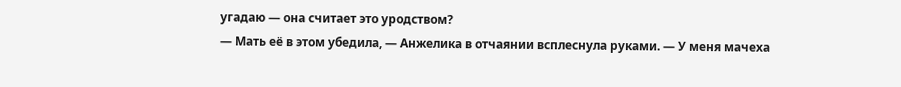угадаю — она считает это уродством?
— Мать её в этом убедила, — Анжелика в отчаянии всплеснула руками. — У меня мачеха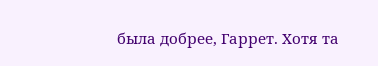была добрее, Гаррет. Хотя та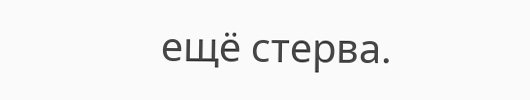ещё стерва.